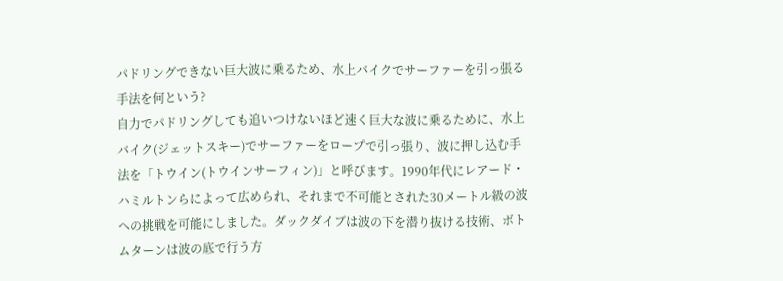パドリングできない巨大波に乗るため、水上バイクでサーファーを引っ張る手法を何という?
自力でパドリングしても追いつけないほど速く巨大な波に乗るために、水上バイク(ジェットスキー)でサーファーをロープで引っ張り、波に押し込む手法を「トウイン(トウインサーフィン)」と呼びます。1990年代にレアード・ハミルトンらによって広められ、それまで不可能とされた30メートル級の波への挑戦を可能にしました。ダックダイブは波の下を潜り抜ける技術、ボトムターンは波の底で行う方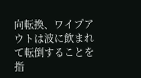向転換、ワイプアウトは波に飲まれて転倒することを指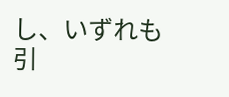し、いずれも引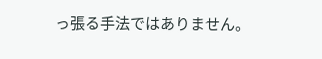っ張る手法ではありません。